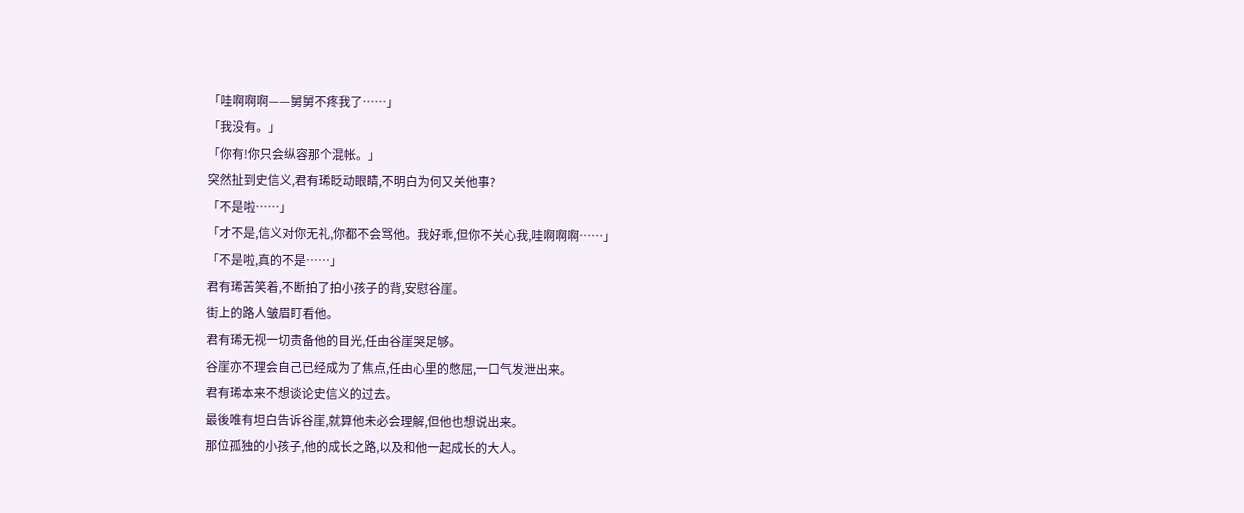「哇啊啊啊——舅舅不疼我了……」
「我没有。」
「你有!你只会纵容那个混帐。」
突然扯到史信义,君有琋眨动眼睛,不明白为何又关他事?
「不是啦……」
「才不是,信义对你无礼,你都不会骂他。我好乖,但你不关心我,哇啊啊啊……」
「不是啦,真的不是……」
君有琋苦笑着,不断拍了拍小孩子的背,安慰谷崖。
街上的路人皱眉盯看他。
君有琋无视一切责备他的目光,任由谷崖哭足够。
谷崖亦不理会自己已经成为了焦点,任由心里的憋屈,一口气发泄出来。
君有琋本来不想谈论史信义的过去。
最後唯有坦白告诉谷崖,就算他未必会理解,但他也想说出来。
那位孤独的小孩子,他的成长之路,以及和他一起成长的大人。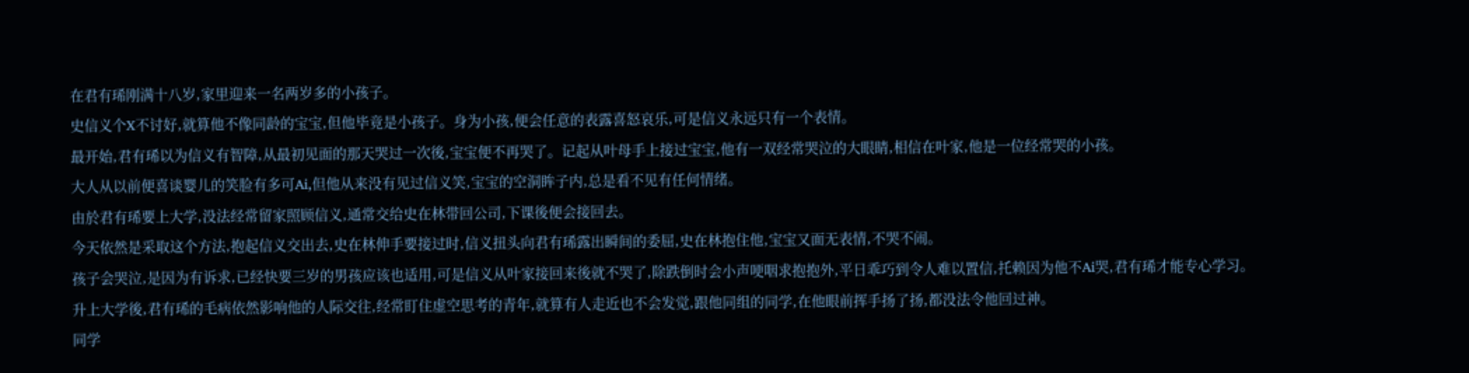在君有琋刚满十八岁,家里迎来一名两岁多的小孩子。
史信义个X不讨好,就算他不像同龄的宝宝,但他毕竟是小孩子。身为小孩,便会任意的表露喜怒哀乐,可是信义永远只有一个表情。
最开始,君有琋以为信义有智障,从最初见面的那天哭过一次後,宝宝便不再哭了。记起从叶母手上接过宝宝,他有一双经常哭泣的大眼睛,相信在叶家,他是一位经常哭的小孩。
大人从以前便喜谈婴儿的笑脸有多可Ai,但他从来没有见过信义笑,宝宝的空洞眸子内,总是看不见有任何情绪。
由於君有琋要上大学,没法经常留家照顾信义,通常交给史在林带回公司,下课後便会接回去。
今天依然是采取这个方法,抱起信义交出去,史在林伸手要接过时,信义扭头向君有琋露出瞬间的委屈,史在林抱住他,宝宝又面无表情,不哭不闹。
孩子会哭泣,是因为有诉求,已经快要三岁的男孩应该也适用,可是信义从叶家接回来後就不哭了,除跌倒时会小声哽咽求抱抱外,平日乖巧到令人难以置信,托赖因为他不Ai哭,君有琋才能专心学习。
升上大学後,君有琋的毛病依然影响他的人际交往,经常盯住虚空思考的青年,就算有人走近也不会发觉,跟他同组的同学,在他眼前挥手扬了扬,都没法令他回过神。
同学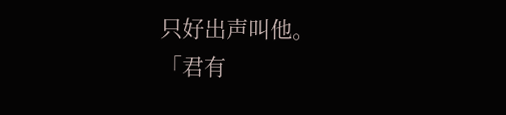只好出声叫他。
「君有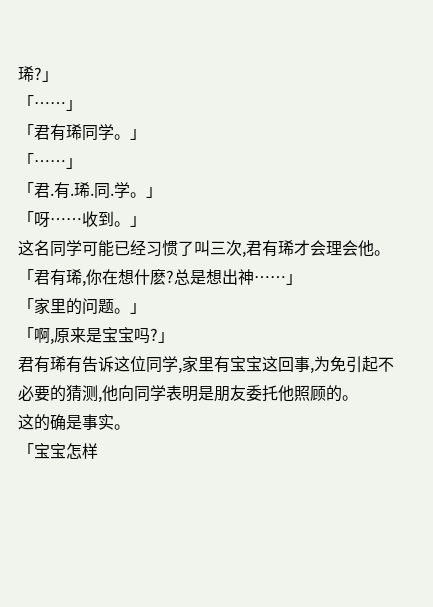琋?」
「……」
「君有琋同学。」
「……」
「君.有.琋.同.学。」
「呀……收到。」
这名同学可能已经习惯了叫三次,君有琋才会理会他。
「君有琋,你在想什麽?总是想出神……」
「家里的问题。」
「啊,原来是宝宝吗?」
君有琋有告诉这位同学,家里有宝宝这回事,为免引起不必要的猜测,他向同学表明是朋友委托他照顾的。
这的确是事实。
「宝宝怎样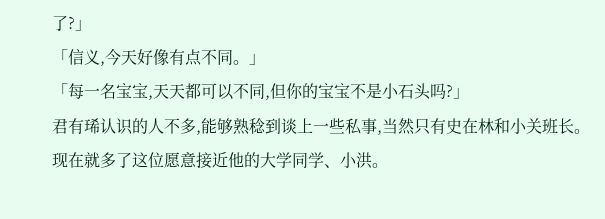了?」
「信义,今天好像有点不同。」
「每一名宝宝,天天都可以不同,但你的宝宝不是小石头吗?」
君有琋认识的人不多,能够熟稔到谈上一些私事,当然只有史在林和小关班长。
现在就多了这位愿意接近他的大学同学、小洪。